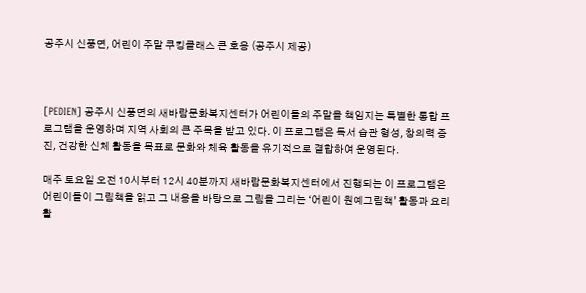공주시 신풍면, 어린이 주말 쿠킹클래스 큰 호응 (공주시 제공)



[PEDIEN] 공주시 신풍면의 새바람문화복지센터가 어린이들의 주말을 책임지는 특별한 통합 프로그램을 운영하며 지역 사회의 큰 주목을 받고 있다. 이 프로그램은 독서 습관 형성, 창의력 증진, 건강한 신체 활동을 목표로 문화와 체육 활동을 유기적으로 결합하여 운영된다.

매주 토요일 오전 10시부터 12시 40분까지 새바람문화복지센터에서 진행되는 이 프로그램은 어린이들이 그림책을 읽고 그 내용을 바탕으로 그림을 그리는 ‘어린이 원예그림책’ 활동과 요리 활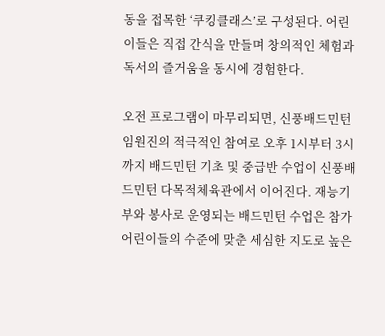동을 접목한 ‘쿠킹클래스’로 구성된다. 어린이들은 직접 간식을 만들며 창의적인 체험과 독서의 즐거움을 동시에 경험한다.

오전 프로그램이 마무리되면, 신풍배드민턴 임원진의 적극적인 참여로 오후 1시부터 3시까지 배드민턴 기초 및 중급반 수업이 신풍배드민턴 다목적체육관에서 이어진다. 재능기부와 봉사로 운영되는 배드민턴 수업은 참가 어린이들의 수준에 맞춘 세심한 지도로 높은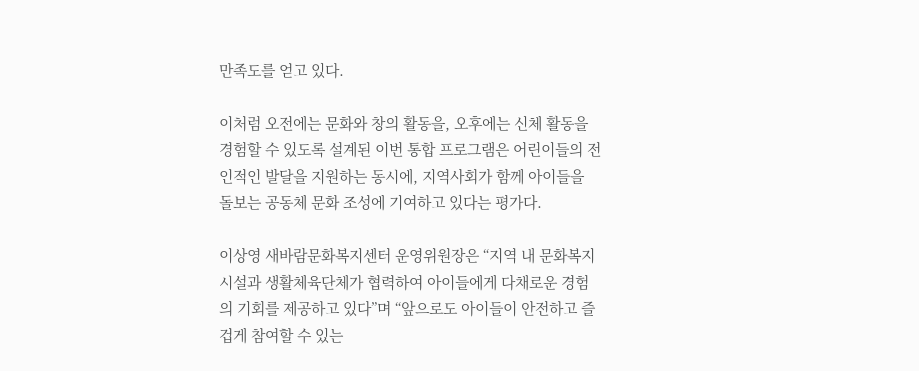만족도를 얻고 있다.

이처럼 오전에는 문화와 창의 활동을, 오후에는 신체 활동을 경험할 수 있도록 설계된 이번 통합 프로그램은 어린이들의 전인적인 발달을 지원하는 동시에, 지역사회가 함께 아이들을 돌보는 공동체 문화 조성에 기여하고 있다는 평가다.

이상영 새바람문화복지센터 운영위원장은 “지역 내 문화복지시설과 생활체육단체가 협력하여 아이들에게 다채로운 경험의 기회를 제공하고 있다”며 “앞으로도 아이들이 안전하고 즐겁게 참여할 수 있는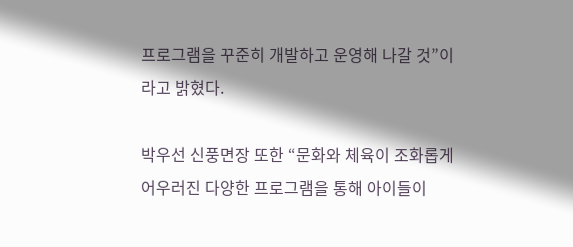프로그램을 꾸준히 개발하고 운영해 나갈 것”이라고 밝혔다.

박우선 신풍면장 또한 “문화와 체육이 조화롭게 어우러진 다양한 프로그램을 통해 아이들이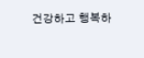건강하고 행복하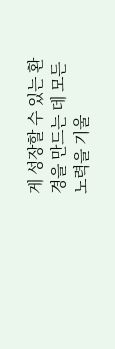게 성장할 수 있는 환경을 만드는 데 모든 노력을 기울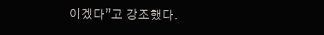이겠다”고 강조했다.